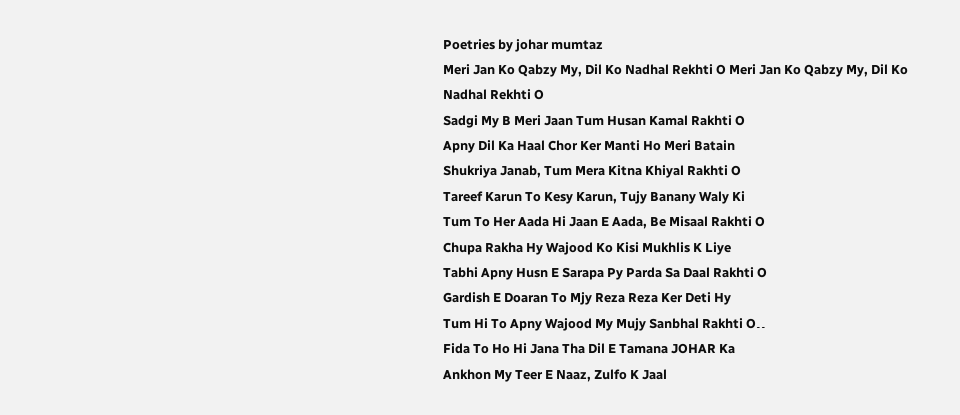Poetries by johar mumtaz
Meri Jan Ko Qabzy My, Dil Ko Nadhal Rekhti O Meri Jan Ko Qabzy My, Dil Ko Nadhal Rekhti O
Sadgi My B Meri Jaan Tum Husan Kamal Rakhti O
Apny Dil Ka Haal Chor Ker Manti Ho Meri Batain
Shukriya Janab, Tum Mera Kitna Khiyal Rakhti O
Tareef Karun To Kesy Karun, Tujy Banany Waly Ki
Tum To Her Aada Hi Jaan E Aada, Be Misaal Rakhti O
Chupa Rakha Hy Wajood Ko Kisi Mukhlis K Liye
Tabhi Apny Husn E Sarapa Py Parda Sa Daal Rakhti O
Gardish E Doaran To Mjy Reza Reza Ker Deti Hy
Tum Hi To Apny Wajood My Mujy Sanbhal Rakhti O۔۔
Fida To Ho Hi Jana Tha Dil E Tamana JOHAR Ka
Ankhon My Teer E Naaz, Zulfo K Jaal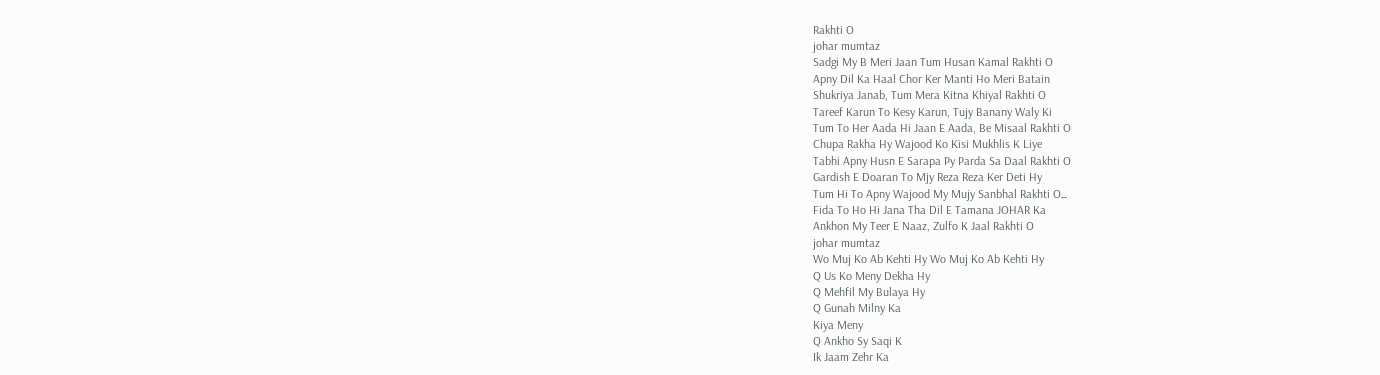Rakhti O
johar mumtaz
Sadgi My B Meri Jaan Tum Husan Kamal Rakhti O
Apny Dil Ka Haal Chor Ker Manti Ho Meri Batain
Shukriya Janab, Tum Mera Kitna Khiyal Rakhti O
Tareef Karun To Kesy Karun, Tujy Banany Waly Ki
Tum To Her Aada Hi Jaan E Aada, Be Misaal Rakhti O
Chupa Rakha Hy Wajood Ko Kisi Mukhlis K Liye
Tabhi Apny Husn E Sarapa Py Parda Sa Daal Rakhti O
Gardish E Doaran To Mjy Reza Reza Ker Deti Hy
Tum Hi To Apny Wajood My Mujy Sanbhal Rakhti O۔۔
Fida To Ho Hi Jana Tha Dil E Tamana JOHAR Ka
Ankhon My Teer E Naaz, Zulfo K Jaal Rakhti O
johar mumtaz
Wo Muj Ko Ab Kehti Hy Wo Muj Ko Ab Kehti Hy
Q Us Ko Meny Dekha Hy
Q Mehfil My Bulaya Hy
Q Gunah Milny Ka
Kiya Meny
Q Ankho Sy Saqi K
Ik Jaam Zehr Ka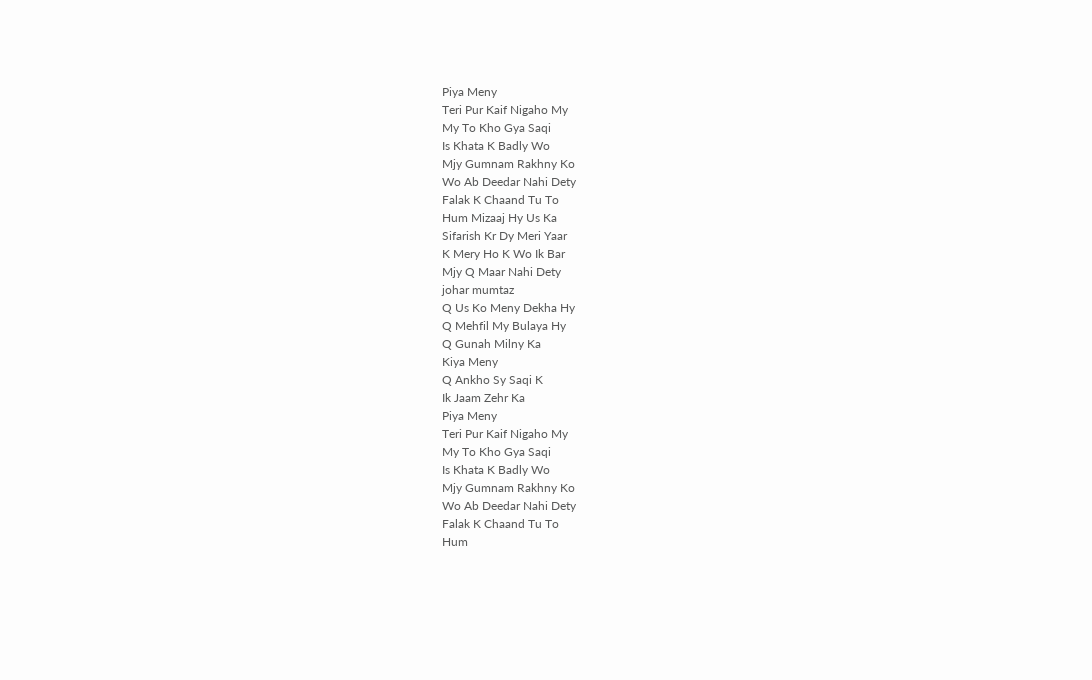Piya Meny
Teri Pur Kaif Nigaho My
My To Kho Gya Saqi
Is Khata K Badly Wo
Mjy Gumnam Rakhny Ko
Wo Ab Deedar Nahi Dety
Falak K Chaand Tu To
Hum Mizaaj Hy Us Ka
Sifarish Kr Dy Meri Yaar
K Mery Ho K Wo Ik Bar
Mjy Q Maar Nahi Dety
johar mumtaz
Q Us Ko Meny Dekha Hy
Q Mehfil My Bulaya Hy
Q Gunah Milny Ka
Kiya Meny
Q Ankho Sy Saqi K
Ik Jaam Zehr Ka
Piya Meny
Teri Pur Kaif Nigaho My
My To Kho Gya Saqi
Is Khata K Badly Wo
Mjy Gumnam Rakhny Ko
Wo Ab Deedar Nahi Dety
Falak K Chaand Tu To
Hum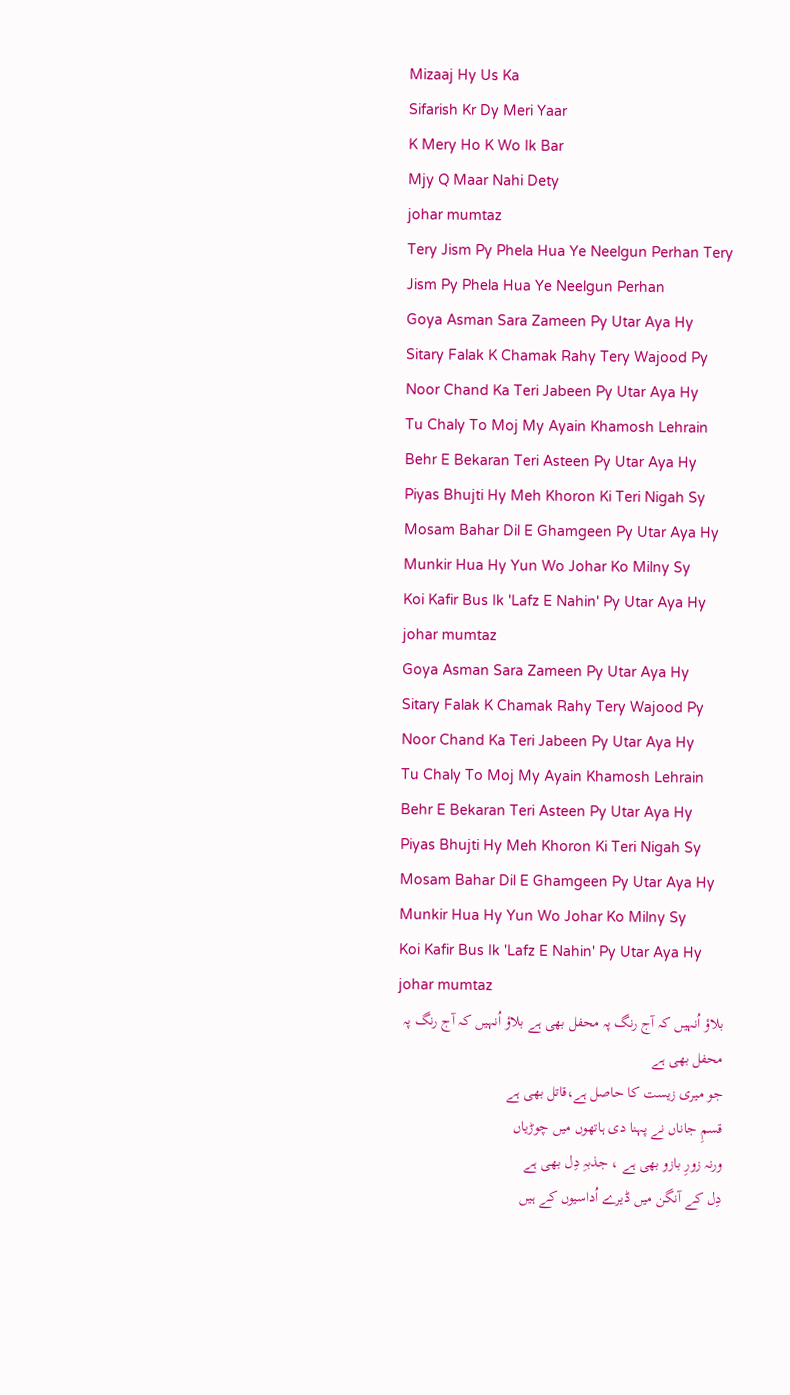Mizaaj Hy Us Ka
Sifarish Kr Dy Meri Yaar
K Mery Ho K Wo Ik Bar
Mjy Q Maar Nahi Dety
johar mumtaz
Tery Jism Py Phela Hua Ye Neelgun Perhan Tery Jism Py Phela Hua Ye Neelgun Perhan
Goya Asman Sara Zameen Py Utar Aya Hy
Sitary Falak K Chamak Rahy Tery Wajood Py
Noor Chand Ka Teri Jabeen Py Utar Aya Hy
Tu Chaly To Moj My Ayain Khamosh Lehrain
Behr E Bekaran Teri Asteen Py Utar Aya Hy
Piyas Bhujti Hy Meh Khoron Ki Teri Nigah Sy
Mosam Bahar Dil E Ghamgeen Py Utar Aya Hy
Munkir Hua Hy Yun Wo Johar Ko Milny Sy
Koi Kafir Bus Ik 'Lafz E Nahin' Py Utar Aya Hy johar mumtaz
Goya Asman Sara Zameen Py Utar Aya Hy
Sitary Falak K Chamak Rahy Tery Wajood Py
Noor Chand Ka Teri Jabeen Py Utar Aya Hy
Tu Chaly To Moj My Ayain Khamosh Lehrain
Behr E Bekaran Teri Asteen Py Utar Aya Hy
Piyas Bhujti Hy Meh Khoron Ki Teri Nigah Sy
Mosam Bahar Dil E Ghamgeen Py Utar Aya Hy
Munkir Hua Hy Yun Wo Johar Ko Milny Sy
Koi Kafir Bus Ik 'Lafz E Nahin' Py Utar Aya Hy johar mumtaz
بلاؤ اُنہیں کہ آج رنگ پہ محفل بھی ہے بلاؤ اُنہیں کہ آج رنگ پہ محفل بھی ہے
جو میری زیست کا حاصل ہے،قاتل بھی ہے
قسمِ جاناں نے پہنا دی ہاتھوں میں چوڑیاں
ورنہ زورِ بازو بھی ہے ، جذبہِ دِل بھی ہے
دِل کے آنگن میں ڈیرے اُداسیوں کے ہیں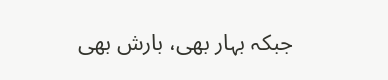جبکہ بہار بھی، بارش بھی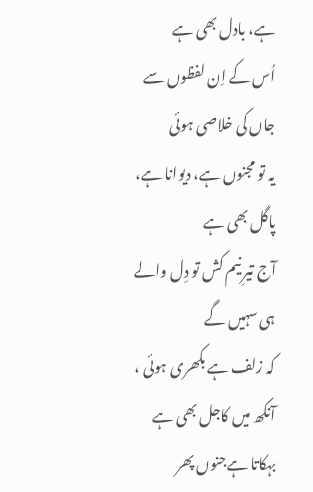ہے، بادل بھی ہے
اُس کے اِن لفظوں سے جاں کی خلاصی ہوئی
یہ تو مجنوں ہے، دیوانا ہے، پاگل بھی ہے
آج تیرِ نیم کش تو دِل والے ہی سہیں گے
کہ زلف ہے بکھری ہوئی ، آنکھ میں کاجل بھی ہے
بہکاتا ہےجنوں پھر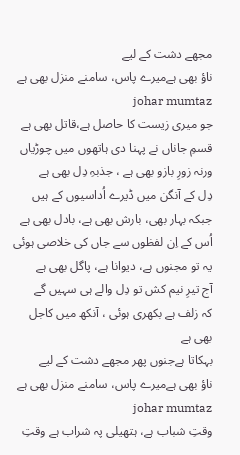مجھے دشت کے لیے
ناؤ بھی ہےمیرے پاس، سامنے منزل بھی ہے johar mumtaz
جو میری زیست کا حاصل ہے،قاتل بھی ہے
قسمِ جاناں نے پہنا دی ہاتھوں میں چوڑیاں
ورنہ زورِ بازو بھی ہے ، جذبہِ دِل بھی ہے
دِل کے آنگن میں ڈیرے اُداسیوں کے ہیں
جبکہ بہار بھی، بارش بھی ہے، بادل بھی ہے
اُس کے اِن لفظوں سے جاں کی خلاصی ہوئی
یہ تو مجنوں ہے، دیوانا ہے، پاگل بھی ہے
آج تیرِ نیم کش تو دِل والے ہی سہیں گے
کہ زلف ہے بکھری ہوئی ، آنکھ میں کاجل بھی ہے
بہکاتا ہےجنوں پھر مجھے دشت کے لیے
ناؤ بھی ہےمیرے پاس، سامنے منزل بھی ہے johar mumtaz
وقتِ شباب ہے، ہتھیلی پہ شراب ہے وقتِ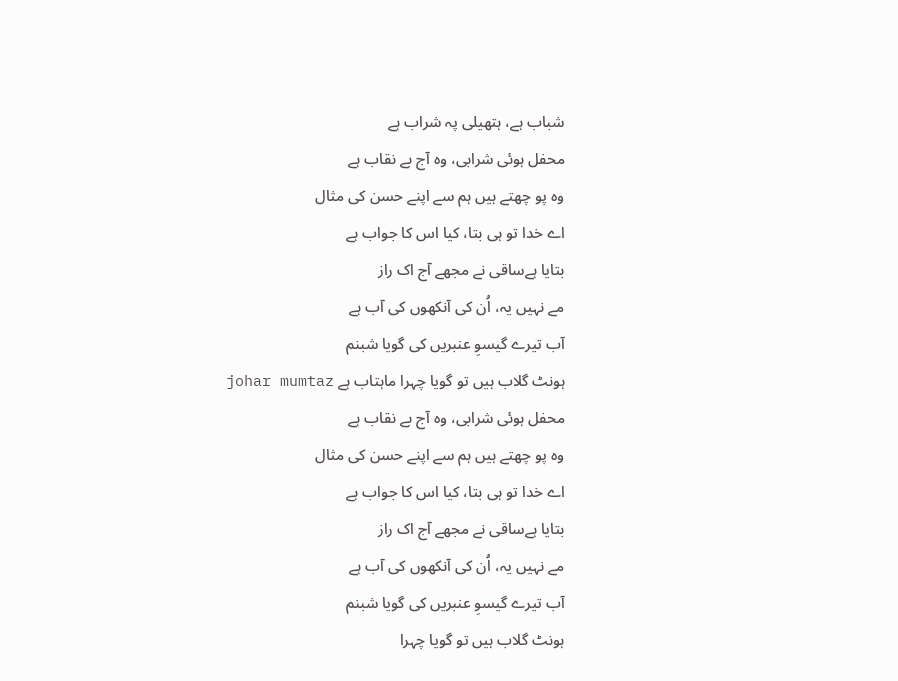شباب ہے، ہتھیلی پہ شراب ہے
محفل ہوئی شرابی، وہ آج بے نقاب ہے
وہ پو چھتے ہیں ہم سے اپنے حسن کی مثال
اے خدا تو ہی بتا، کیا اس کا جواب ہے
بتایا ہےساقی نے مجھے آج اک راز
مے نہیں یہ، اُن کی آنکھوں کی آب ہے
آب تیرے گیسوِ عنبریں کی گویا شبنم
ہونٹ گلاب ہیں تو گویا چہرا ماہتاب ہے johar mumtaz
محفل ہوئی شرابی، وہ آج بے نقاب ہے
وہ پو چھتے ہیں ہم سے اپنے حسن کی مثال
اے خدا تو ہی بتا، کیا اس کا جواب ہے
بتایا ہےساقی نے مجھے آج اک راز
مے نہیں یہ، اُن کی آنکھوں کی آب ہے
آب تیرے گیسوِ عنبریں کی گویا شبنم
ہونٹ گلاب ہیں تو گویا چہرا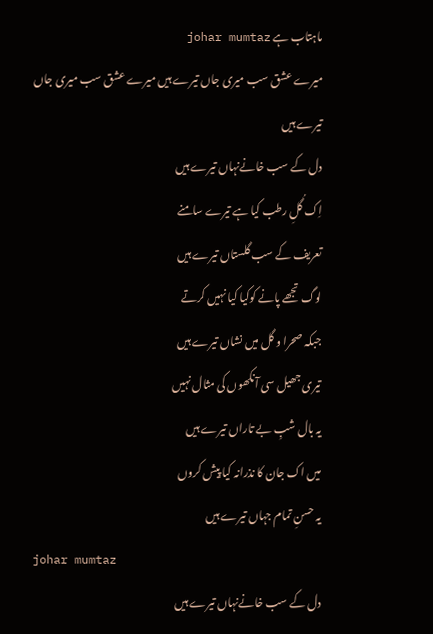ماہتاب ہے johar mumtaz
میرے عشق سب میری جاں تیرے ہیں میرے عشق سب میری جاں تیرے ہیں
دل کے سب خانےنہاں تیرے ہیں
اِک گُلِ رطب کیا ہے تیرے سامنے
تعریف کے سب گلستاں تیرے ہیں
لوگ تجھے پانے کوکیا کیا نہیں کرتے
جبکہ صحرا و گل میں نشاں تیرے ہیں
تیری جھیل سی آنکھوں کی مثال نہیں
یہ بال شبِ بے تاراں تیرے ہیں
میں اک جان کا نذرانہ کیا پیش کروں
یہ حسنِ تمام جہاں تیرے ہیں
johar mumtaz
دل کے سب خانےنہاں تیرے ہیں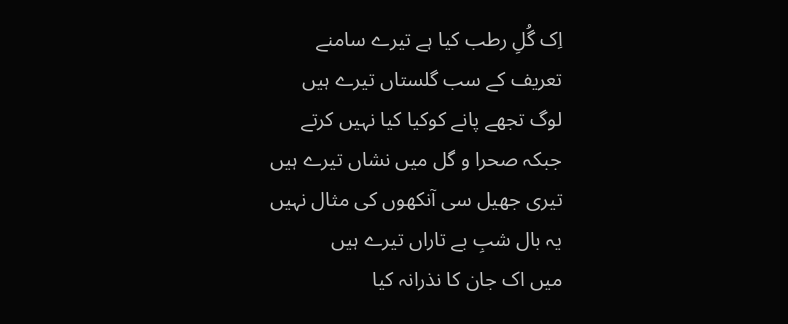اِک گُلِ رطب کیا ہے تیرے سامنے
تعریف کے سب گلستاں تیرے ہیں
لوگ تجھے پانے کوکیا کیا نہیں کرتے
جبکہ صحرا و گل میں نشاں تیرے ہیں
تیری جھیل سی آنکھوں کی مثال نہیں
یہ بال شبِ بے تاراں تیرے ہیں
میں اک جان کا نذرانہ کیا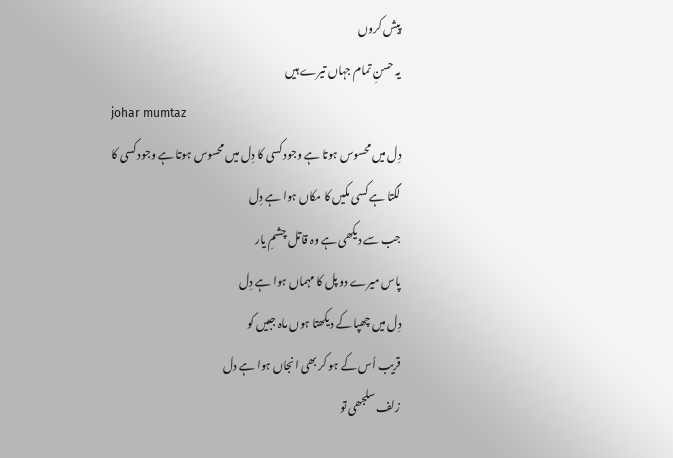پیش کروں
یہ حسنِ تمام جہاں تیرے ہیں
johar mumtaz
دِل میں محسوس ہوتا ہے وجود کسی کا دِل میں محسوس ہوتا ہے وجود کسی کا
لگتا ہے کسی مکیں کا مکاں ہوا ہے دِل
جب سے دیکھی ہے وہ قاتل چشمِ یار
پاس میرے دو پل کا مہماں ہوا ہے دِل
دِل میں چھپا کے دیکھتا ہوں ماہ جبیں کو
قریب اُس کے ہو کر بھی انجاں ہوا ہے دل
زلف سلجھی تو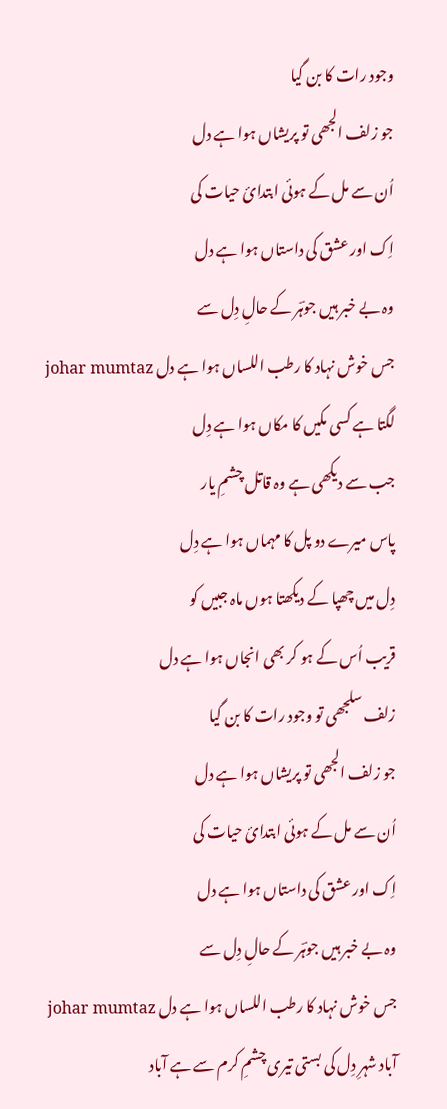وجود رات کا بن گیا
جو زلف الجھی تو پریشاں ہوا ہے دل
اُن سے مل کے ہوئی ابتدائ حیات کی
اِک اور عشق کی داستاں ہوا ہے دل
وہ بے خبر ہیں جوہؔر کے حالِ دِل سے
جس خوش نہاد کا رطب اللساں ہوا ہے دل johar mumtaz
لگتا ہے کسی مکیں کا مکاں ہوا ہے دِل
جب سے دیکھی ہے وہ قاتل چشمِ یار
پاس میرے دو پل کا مہماں ہوا ہے دِل
دِل میں چھپا کے دیکھتا ہوں ماہ جبیں کو
قریب اُس کے ہو کر بھی انجاں ہوا ہے دل
زلف سلجھی تو وجود رات کا بن گیا
جو زلف الجھی تو پریشاں ہوا ہے دل
اُن سے مل کے ہوئی ابتدائ حیات کی
اِک اور عشق کی داستاں ہوا ہے دل
وہ بے خبر ہیں جوہؔر کے حالِ دِل سے
جس خوش نہاد کا رطب اللساں ہوا ہے دل johar mumtaz
آباد شہرِ دِل کی بستی تیری چشمِ کرم سے ہے آباد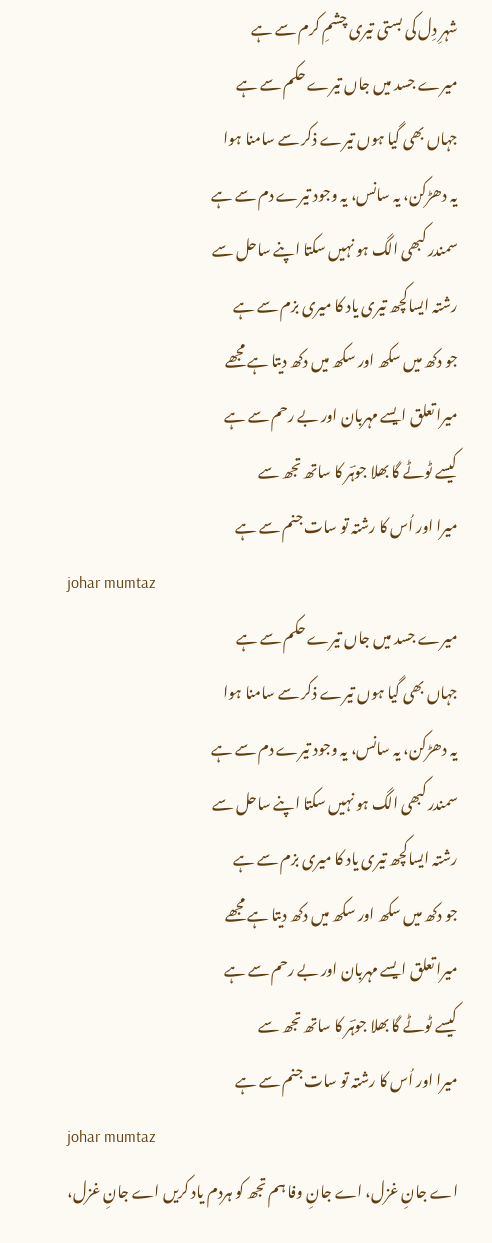شہرِ دِل کی بستی تیری چشمِ کرم سے ہے
میرے جسد میں جاں تیرے حکم سے ہے
جہاں بھی گیا ہوں تیرے ذکر سے سامنا ہوا
یہ دھڑکن، یہ سانس، یہ وجود تیرے دم سے ہے
سمندر کبھی الگ ہو نہیں سکتا اپنے ساحل سے
رشتہ ایساکچھ تیری یاد کا میری بزم سے ہے
جو دکھ میں سکھ اور سکھ میں دکھ دیتا ہے مجھے
میرا تعلق ایسے مہربان اور بے رحم سے ہے
کیسے ٹوٹے گا بھلا جوہؔر کا ساتھ تجھ سے
میرا اور اُس کا رشتہ تو سات جنم سے ہے
johar mumtaz
میرے جسد میں جاں تیرے حکم سے ہے
جہاں بھی گیا ہوں تیرے ذکر سے سامنا ہوا
یہ دھڑکن، یہ سانس، یہ وجود تیرے دم سے ہے
سمندر کبھی الگ ہو نہیں سکتا اپنے ساحل سے
رشتہ ایساکچھ تیری یاد کا میری بزم سے ہے
جو دکھ میں سکھ اور سکھ میں دکھ دیتا ہے مجھے
میرا تعلق ایسے مہربان اور بے رحم سے ہے
کیسے ٹوٹے گا بھلا جوہؔر کا ساتھ تجھ سے
میرا اور اُس کا رشتہ تو سات جنم سے ہے
johar mumtaz
اے جانِ غزل، اے جانِ وفا ہم تجھ کو ہردم یاد کریں اے جانِ غزل،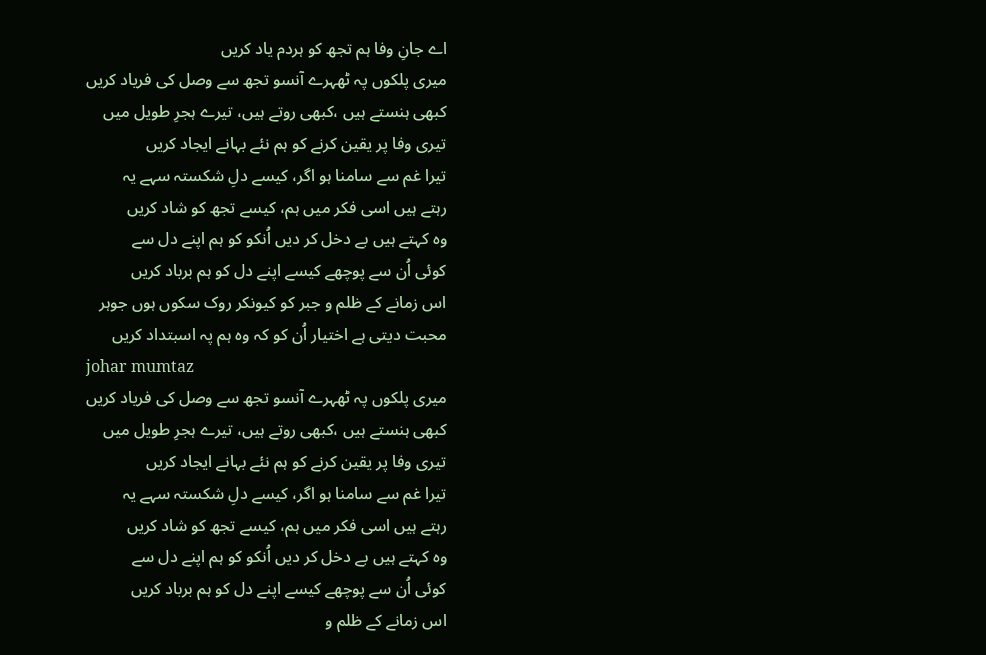اے جانِ وفا ہم تجھ کو ہردم یاد کریں
میری پلکوں پہ ٹھہرے آنسو تجھ سے وصل کی فریاد کریں
کبھی ہنستے ہیں ،کبھی روتے ہیں، تیرے ہجرِ طویل میں
تیری وفا پر یقین کرنے کو ہم نئے بہانے ایجاد کریں
تیرا غم سے سامنا ہو اگر، کیسے دلِ شکستہ سہے یہ
رہتے ہیں اسی فکر میں ہم، کیسے تجھ کو شاد کریں
وہ کہتے ہیں بے دخل کر دیں اُنکو کو ہم اپنے دل سے
کوئی اُن سے پوچھے کیسے اپنے دل کو ہم برباد کریں
اس زمانے کے ظلم و جبر کو کیونکر روک سکوں ہوں جوہر
محبت دیتی ہے اختیار اُن کو کہ وہ ہم پہ اسبتداد کریں
johar mumtaz
میری پلکوں پہ ٹھہرے آنسو تجھ سے وصل کی فریاد کریں
کبھی ہنستے ہیں ،کبھی روتے ہیں، تیرے ہجرِ طویل میں
تیری وفا پر یقین کرنے کو ہم نئے بہانے ایجاد کریں
تیرا غم سے سامنا ہو اگر، کیسے دلِ شکستہ سہے یہ
رہتے ہیں اسی فکر میں ہم، کیسے تجھ کو شاد کریں
وہ کہتے ہیں بے دخل کر دیں اُنکو کو ہم اپنے دل سے
کوئی اُن سے پوچھے کیسے اپنے دل کو ہم برباد کریں
اس زمانے کے ظلم و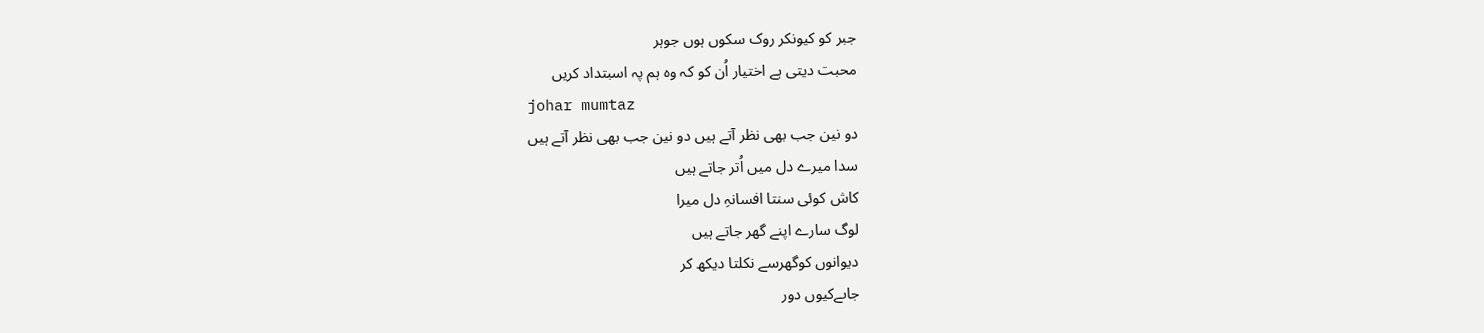جبر کو کیونکر روک سکوں ہوں جوہر
محبت دیتی ہے اختیار اُن کو کہ وہ ہم پہ اسبتداد کریں
johar mumtaz
دو نین جب بھی نظر آتے ہیں دو نین جب بھی نظر آتے ہیں
سدا میرے دل میں اُتر جاتے ہیں
کاش کوئی سنتا افسانہِ دل میرا
لوگ سارے اپنے گھر جاتے ہیں
دیوانوں کوگھرسے نکلتا دیکھ کر
جاںےکیوں دور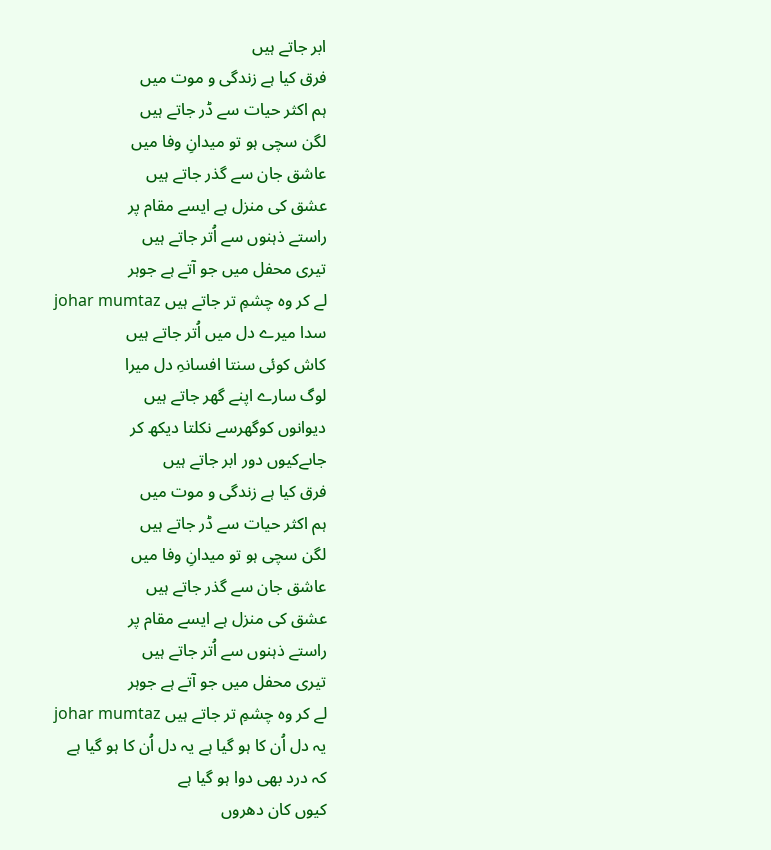ابر جاتے ہیں
فرق کیا ہے زندگی و موت میں
ہم اکثر حیات سے ڈر جاتے ہیں
لگن سچی ہو تو میدانِ وفا میں
عاشق جان سے گذر جاتے ہیں
عشق کی منزل ہے ایسے مقام پر
راستے ذہنوں سے اُتر جاتے ہیں
تیری محفل میں جو آتے ہے جوہر
لے کر وہ چشمِ تر جاتے ہیں johar mumtaz
سدا میرے دل میں اُتر جاتے ہیں
کاش کوئی سنتا افسانہِ دل میرا
لوگ سارے اپنے گھر جاتے ہیں
دیوانوں کوگھرسے نکلتا دیکھ کر
جاںےکیوں دور ابر جاتے ہیں
فرق کیا ہے زندگی و موت میں
ہم اکثر حیات سے ڈر جاتے ہیں
لگن سچی ہو تو میدانِ وفا میں
عاشق جان سے گذر جاتے ہیں
عشق کی منزل ہے ایسے مقام پر
راستے ذہنوں سے اُتر جاتے ہیں
تیری محفل میں جو آتے ہے جوہر
لے کر وہ چشمِ تر جاتے ہیں johar mumtaz
یہ دل اُن کا ہو گیا ہے یہ دل اُن کا ہو گیا ہے
کہ درد بھی دوا ہو گیا ہے
کیوں کان دھروں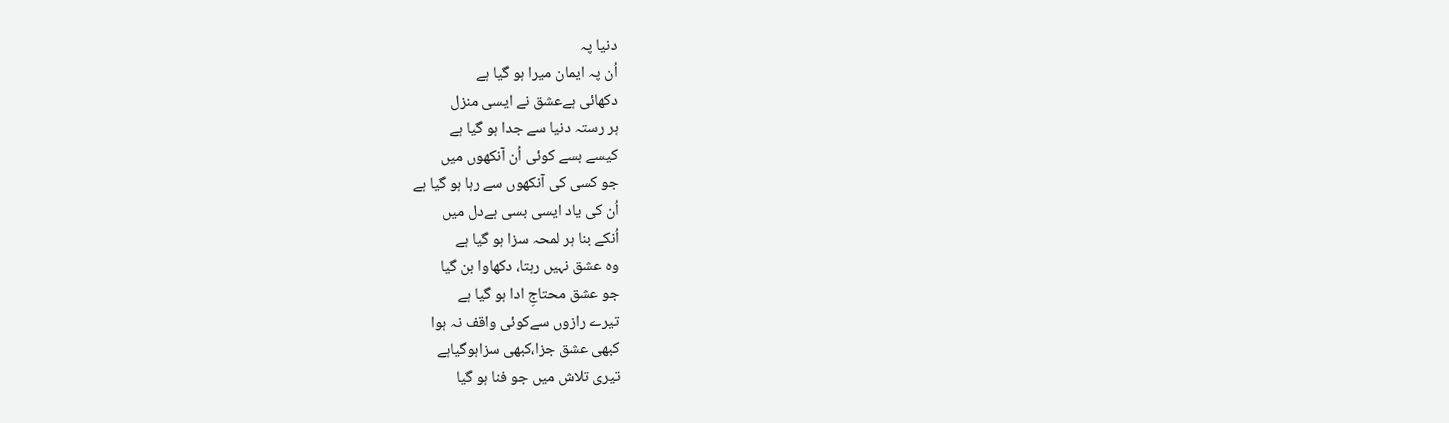دنیا پہ
اُن پہ ایمان میرا ہو گیا ہے
دکھائی ہےعشق نے ایسی منزل
ہر رستہ دنیا سے جدا ہو گیا ہے
کیسے بسے کوئی اُن آنکھوں میں
جو کسی کی آنکھوں سے رہا ہو گیا ہے
اُن کی یاد ایسی بسی ہےدل میں
اُنکے بنا ہر لمحہ سزا ہو گیا ہے
وہ عشق نہیں رہتا، دکھاوا بن گیا
جو عشق محتاجِ ادا ہو گیا ہے
تیرے رازوں سےکوئی واقف نہ ہوا
کبھی عشق جزا،کبھی سزاہوگیاہے
تیری تلاش میں جو فنا ہو گیا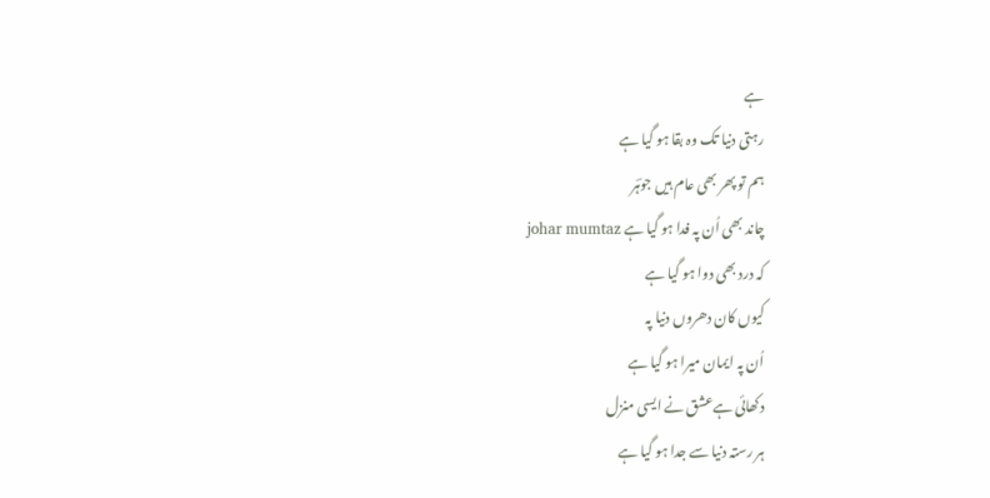ہے
رہتی دنیا تک وہ بقا ہو گیا ہے
ہم تو پھر بھی عام ہیں جوہؔر
چاند بھی اُن پہ فدا ہو گیا ہے johar mumtaz
کہ درد بھی دوا ہو گیا ہے
کیوں کان دھروں دنیا پہ
اُن پہ ایمان میرا ہو گیا ہے
دکھائی ہےعشق نے ایسی منزل
ہر رستہ دنیا سے جدا ہو گیا ہے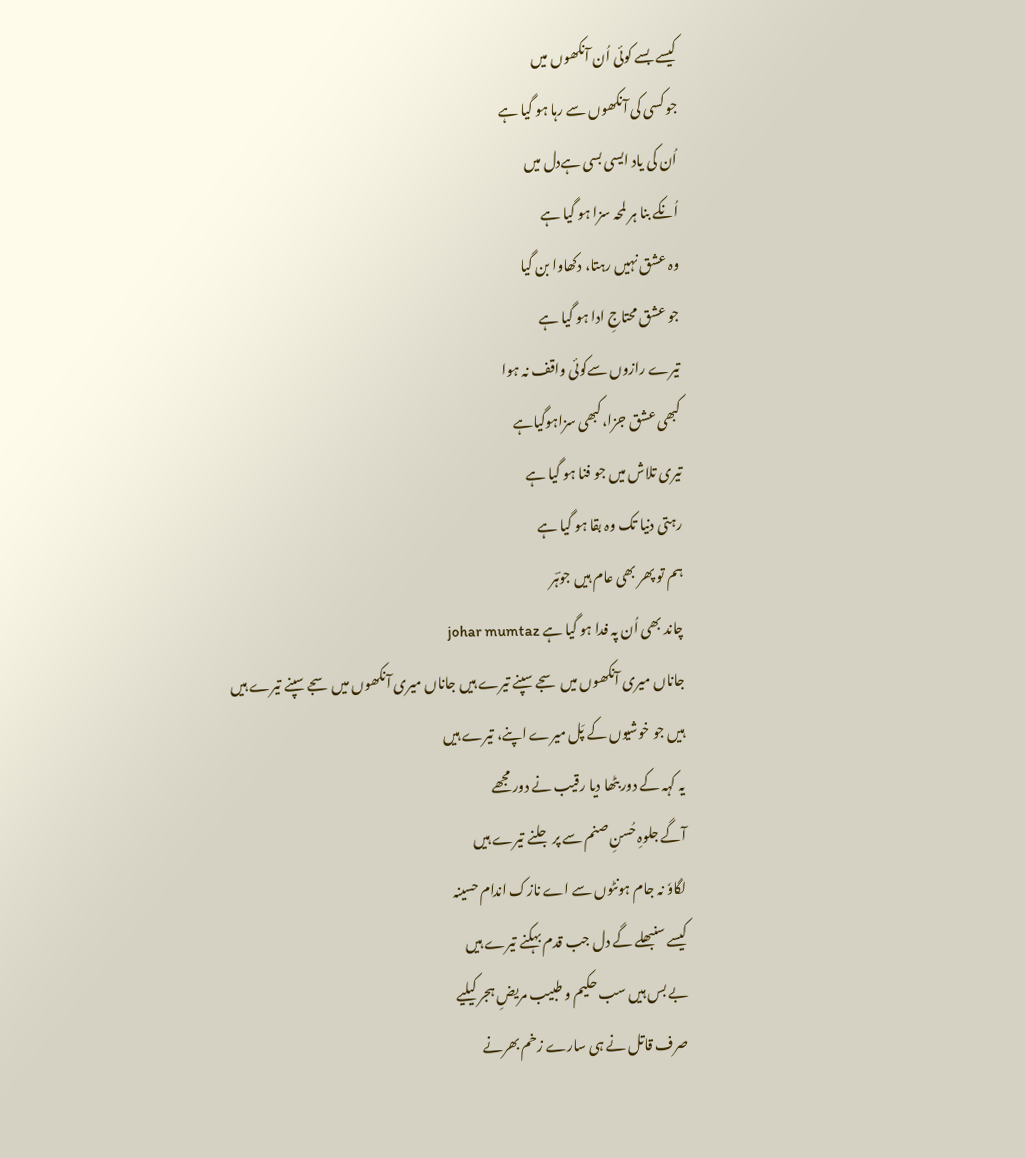کیسے بسے کوئی اُن آنکھوں میں
جو کسی کی آنکھوں سے رہا ہو گیا ہے
اُن کی یاد ایسی بسی ہےدل میں
اُنکے بنا ہر لمحہ سزا ہو گیا ہے
وہ عشق نہیں رہتا، دکھاوا بن گیا
جو عشق محتاجِ ادا ہو گیا ہے
تیرے رازوں سےکوئی واقف نہ ہوا
کبھی عشق جزا،کبھی سزاہوگیاہے
تیری تلاش میں جو فنا ہو گیا ہے
رہتی دنیا تک وہ بقا ہو گیا ہے
ہم تو پھر بھی عام ہیں جوہؔر
چاند بھی اُن پہ فدا ہو گیا ہے johar mumtaz
جاناں میری آنکھوں میں سجے سپنے تیرے ہیں جاناں میری آنکھوں میں سجے سپنے تیرے ہیں
ہیں جو خوشیوں کے پَل میرے اپنے، تیرے ہیں
یہ کہہ کے دور بٹھا دیا رقیب نے دور مجھے
آگے جلوہِ حُسنِ صنم سے پر جلنے تیرے ہیں
لگاوٗ نہ جام ہونٹوں سے اے نازک اندام حسینہ
کیسے سنبھلے گے دل جب قدم بہکنے تیرے ہیں
بے بس ہیں سب حکیم و طبیب مریضِ ہجر کیلیے
صرف قاتل نے ہی سارے زخم بھرنے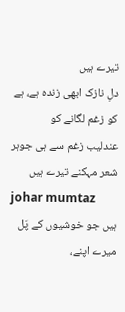تیرے ہیں
دلِ نازک ابھی زندہ ہے، ہے کو زغم لگانے کو
عندلیب زغم سے ہی جوہر شعر مہکنے تیرے ہیں
johar mumtaz
ہیں جو خوشیوں کے پَل میرے اپنے،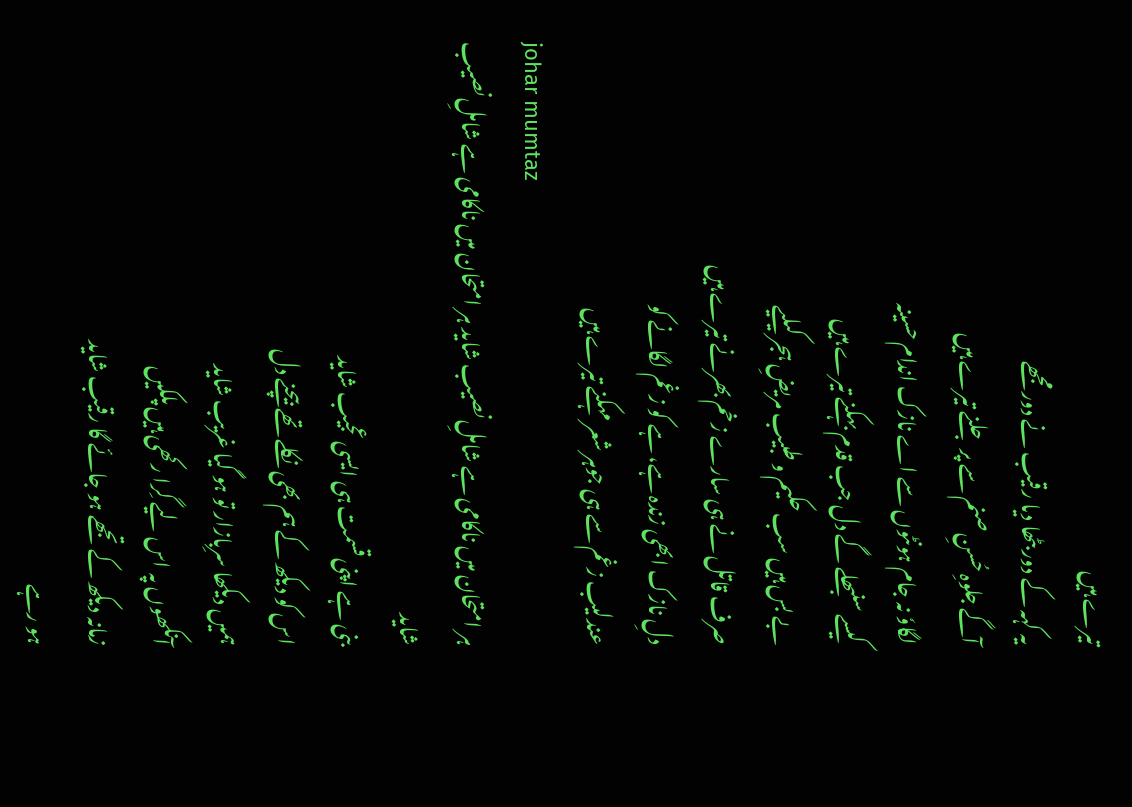تیرے ہیں
یہ کہہ کے دور بٹھا دیا رقیب نے دور مجھے
آگے جلوہِ حُسنِ صنم سے پر جلنے تیرے ہیں
لگاوٗ نہ جام ہونٹوں سے اے نازک اندام حسینہ
کیسے سنبھلے گے دل جب قدم بہکنے تیرے ہیں
بے بس ہیں سب حکیم و طبیب مریضِ ہجر کیلیے
صرف قاتل نے ہی سارے زخم بھرنے تیرے ہیں
دلِ نازک ابھی زندہ ہے، ہے کو زغم لگانے کو
عندلیب زغم سے ہی جوہر شعر مہکنے تیرے ہیں
johar mumtaz
ہر امتحان میں ناکامی ہے شاملِ نصیب شاید ہر امتحان میں ناکامی ہے شاملِ نصیب شاید
بنی ہے اپنی قسمت ہی ایسی عجیب شاید
اس کو دیکھ کے ہم بھی نکلے تھے بیچنے دل
ہمیں دیکھا سرِبازار تو ہو گیا غریب شاید
آنکھوں پہ اس لیے گِرا رکھی ہیں پلکیں
زمانہ دیکھ کے تجھے ہو جائے گا رقیب شاید
ہو رہے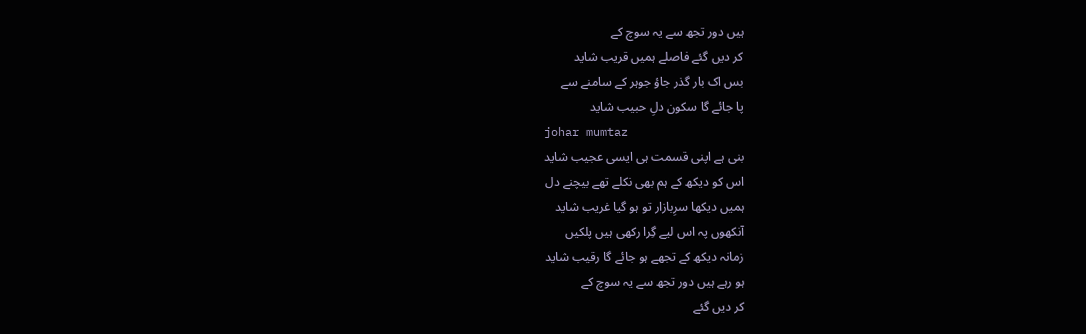ہیں دور تجھ سے یہ سوچ کے
کر دیں گئے فاصلے ہمیں قریب شاید
بس اک بار گذر جاؤ جوہر کے سامنے سے
پا جائے گا سکون دلِ حبیب شاید
johar mumtaz
بنی ہے اپنی قسمت ہی ایسی عجیب شاید
اس کو دیکھ کے ہم بھی نکلے تھے بیچنے دل
ہمیں دیکھا سرِبازار تو ہو گیا غریب شاید
آنکھوں پہ اس لیے گِرا رکھی ہیں پلکیں
زمانہ دیکھ کے تجھے ہو جائے گا رقیب شاید
ہو رہے ہیں دور تجھ سے یہ سوچ کے
کر دیں گئے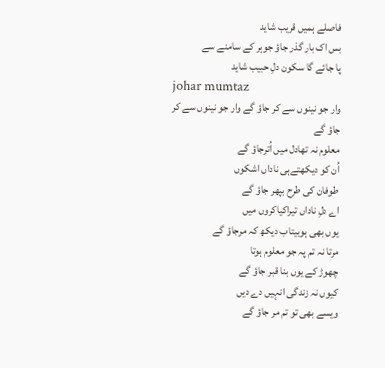فاصلے ہمیں قریب شاید
بس اک بار گذر جاؤ جوہر کے سامنے سے
پا جائے گا سکون دلِ حبیب شاید
johar mumtaz
وار جو نینوں سے کر جاؤ گے وار جو نینوں سے کر جاؤ گے
معلوم نہ تھادل میں اُترجاؤ گے
اُن کو دیکھتےہی ناداں اشکوں
طوفان کی طرح بپھر جاؤ گے
اے دلِ ناداں تیراکیاکروں میں
یوں بھی ہوبیتاب دیکھ کہ مرجاؤ گے
مرتا نہ تم پہ جو معلوم ہوتا
چھوڑ کے یوں بنا قبر جاؤ گے
کیوں نہ زندگی انہیں دے دیں
ویسے بھی تو تم مر جاؤ گے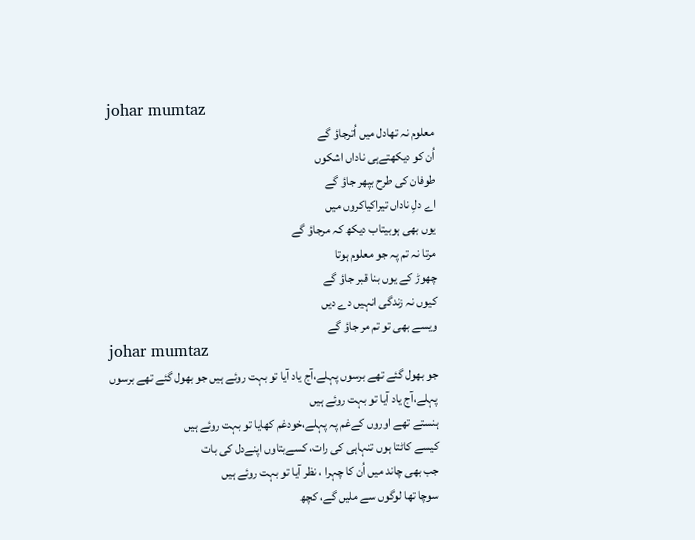johar mumtaz
معلوم نہ تھادل میں اُترجاؤ گے
اُن کو دیکھتےہی ناداں اشکوں
طوفان کی طرح بپھر جاؤ گے
اے دلِ ناداں تیراکیاکروں میں
یوں بھی ہوبیتاب دیکھ کہ مرجاؤ گے
مرتا نہ تم پہ جو معلوم ہوتا
چھوڑ کے یوں بنا قبر جاؤ گے
کیوں نہ زندگی انہیں دے دیں
ویسے بھی تو تم مر جاؤ گے
johar mumtaz
جو بھول گئے تھے برسوں پہلے،آج یاد آیا تو بہت روئے ہیں جو بھول گئے تھے برسوں پہلے،آج یاد آیا تو بہت روئے ہیں
ہنستے تھے اوروں کےغم پہ پہلے،خودغم کھایا تو بہت روئے ہیں
کیسے کاٹتا ہوں تنہاہی کی رات، کسےبتاوں اپنےدل کی بات
جب بھی چاند میں اُن کا چہرا ، نظر آیا تو بہت روئے ہیں
سوچا تھا لوگوں سے ملیں گے، کچھ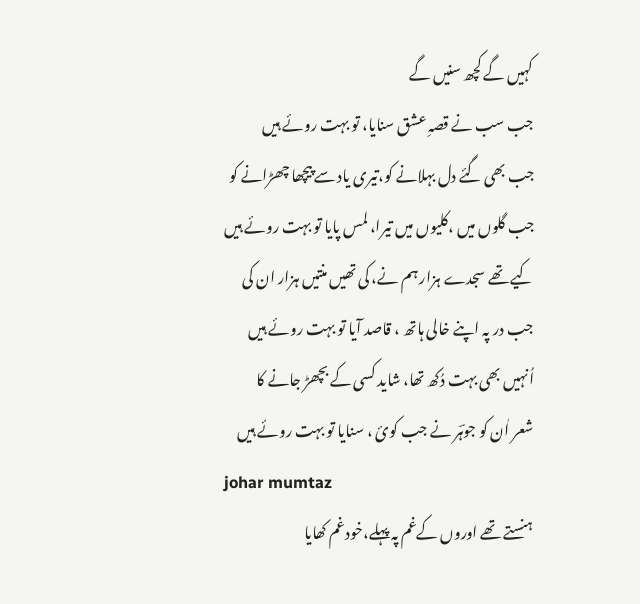کہیں گے کچھ سنیں گے
جب سب نے قصہِ عشق سنایا، تو بہت روئے ہیں
جب بھی گئے دل بہلانے کو،تیری یاد سے پیچھا چھڑانے کو
جب گلوں میں ،کلیوں میں تیرا، لمس پایا تو بہت روئے ہیں
کیے تھے سجدے ہزار ہم نے، کی تھیں منتیں ہزار ان کی
جب در پہ اپنے خالی ہاتھ ، قاصد آیا تو بہت روئے ہیں
اُنہیں بھی بہت دُکھ تھا، شاید کسی کے بچھڑ جانے کا
شعر اٰن کو جوہؔر نے جب کوئ ، سنایا تو بہت روئے ہیں
johar mumtaz
ہنستے تھے اوروں کےغم پہ پہلے،خودغم کھایا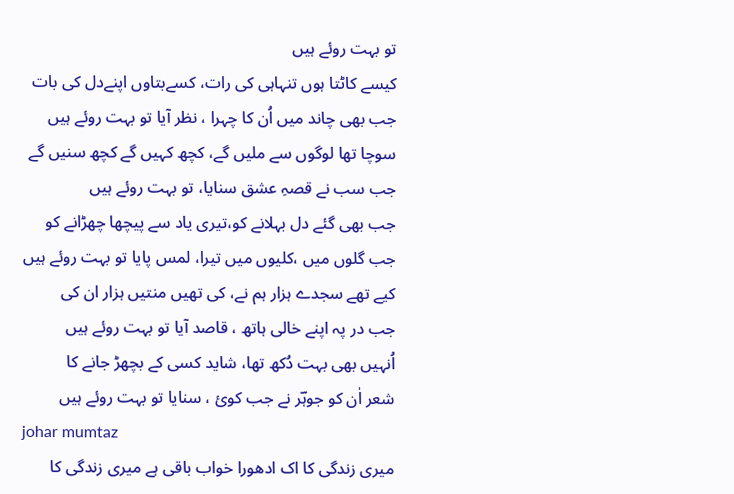تو بہت روئے ہیں
کیسے کاٹتا ہوں تنہاہی کی رات، کسےبتاوں اپنےدل کی بات
جب بھی چاند میں اُن کا چہرا ، نظر آیا تو بہت روئے ہیں
سوچا تھا لوگوں سے ملیں گے، کچھ کہیں گے کچھ سنیں گے
جب سب نے قصہِ عشق سنایا، تو بہت روئے ہیں
جب بھی گئے دل بہلانے کو،تیری یاد سے پیچھا چھڑانے کو
جب گلوں میں ،کلیوں میں تیرا، لمس پایا تو بہت روئے ہیں
کیے تھے سجدے ہزار ہم نے، کی تھیں منتیں ہزار ان کی
جب در پہ اپنے خالی ہاتھ ، قاصد آیا تو بہت روئے ہیں
اُنہیں بھی بہت دُکھ تھا، شاید کسی کے بچھڑ جانے کا
شعر اٰن کو جوہؔر نے جب کوئ ، سنایا تو بہت روئے ہیں
johar mumtaz
میری زندگی کا اک ادھورا خواب باقی ہے میری زندگی کا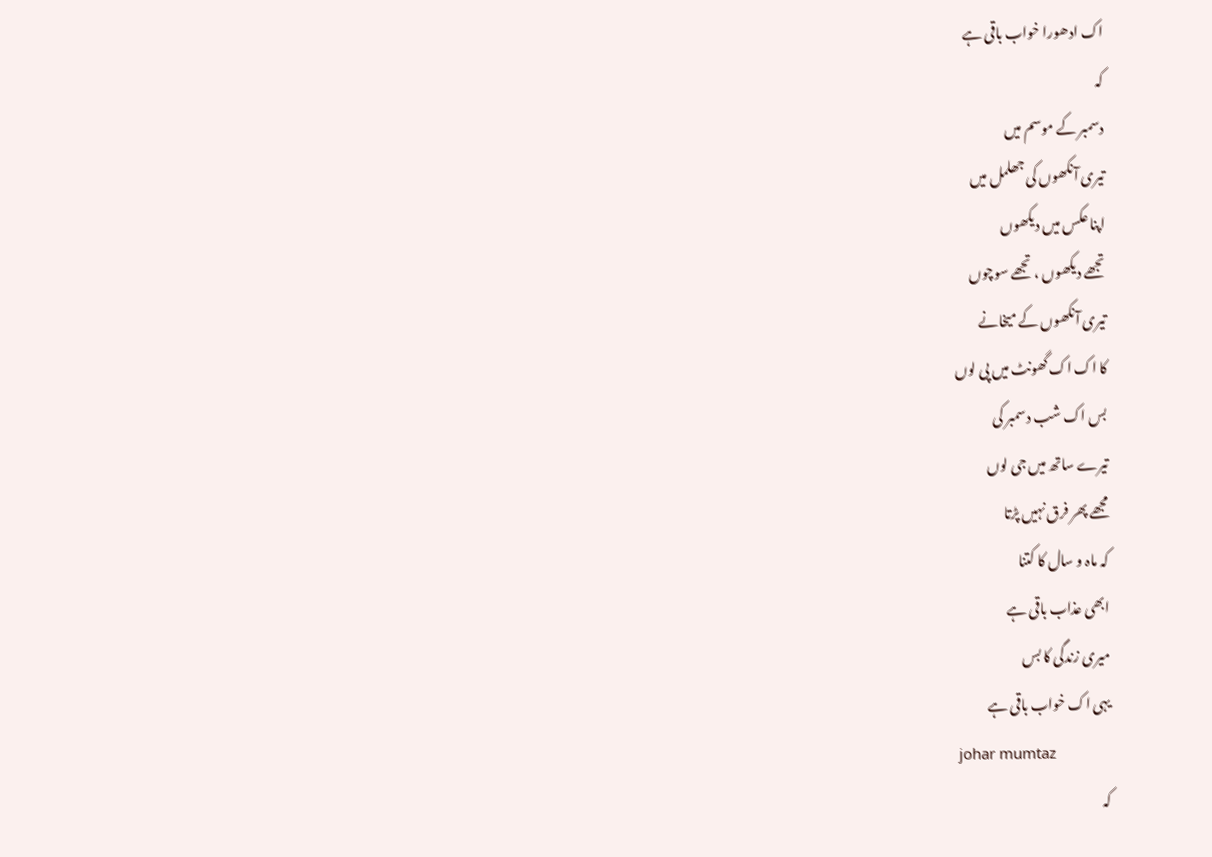اک ادھورا خواب باقی ہے
کہ
دسمبر کے موسم میں
تیری آنکھوں کی جھلمل میں
اپنا عکس میں دیکھوں
تجھے دیکھوں ، تجھے سوچوں
تیری آنکھوں کے میخانے
کا اک اک گھونٹ میں پی لوں
بس اک شب دسمبر کی
تیرے ساتھ میں جی لوں
مجھے پھر فرق نہیں پڑتا
کہ ماہ و سال کا کتنا
ابھی عذاب باقی ہے
میری زندگی کا بس
یہی اک خواب باقی ہے
johar mumtaz
کہ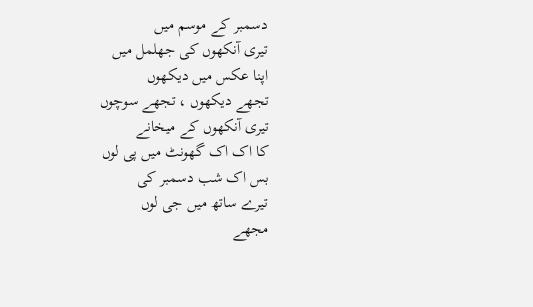دسمبر کے موسم میں
تیری آنکھوں کی جھلمل میں
اپنا عکس میں دیکھوں
تجھے دیکھوں ، تجھے سوچوں
تیری آنکھوں کے میخانے
کا اک اک گھونٹ میں پی لوں
بس اک شب دسمبر کی
تیرے ساتھ میں جی لوں
مجھے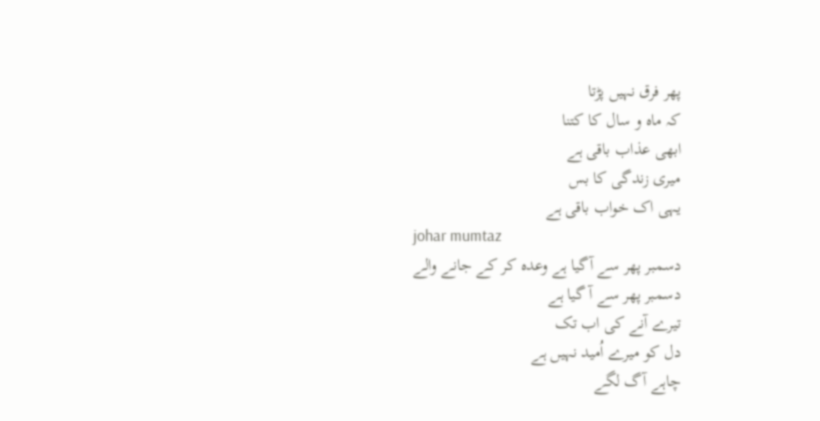پھر فرق نہیں پڑتا
کہ ماہ و سال کا کتنا
ابھی عذاب باقی ہے
میری زندگی کا بس
یہی اک خواب باقی ہے
johar mumtaz
دسمبر پھر سے آگیا ہے وعدہ کر کے جانے والے
دسمبر پھر سے آ گیا ہے
تیرے آنے کی اب تک
دل کو میرے اُمید نہیں ہے
چاہے آگ لگے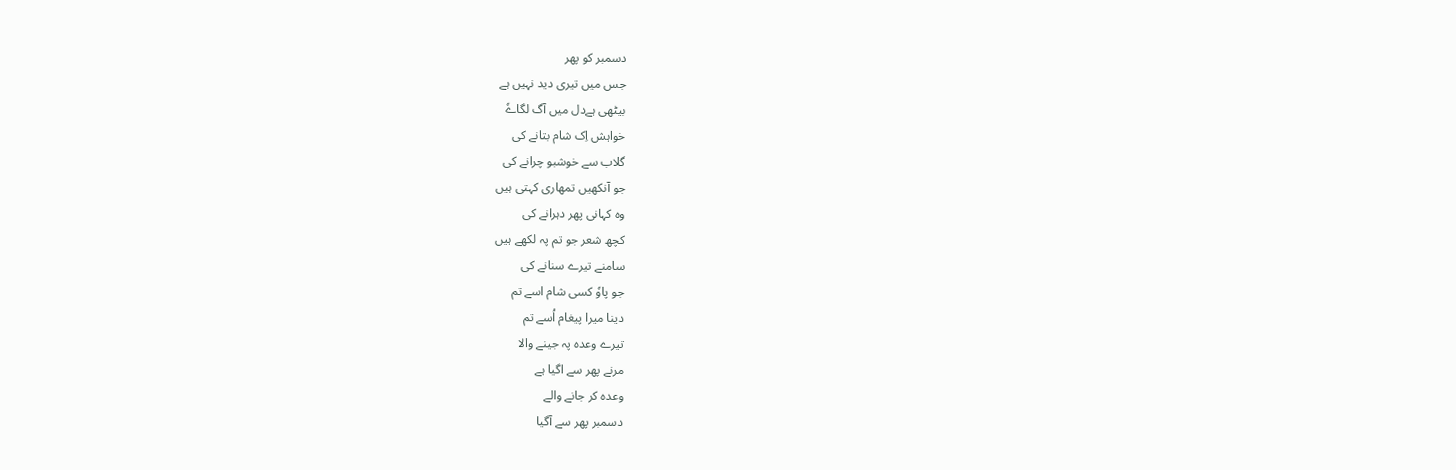دسمبر کو پھر
جس میں تیری دید نہیں ہے
بیٹھی ہےدل میں آگ لگاےٗ
خواہش اِک شام بتانے کی
گلاب سے خوشبو چرانے کی
جو آنکھیں تمھاری کہتی ہیں
وہ کہانی پھر دہرانے کی
کچھ شعر جو تم پہ لکھے ہیں
سامنے تیرے سنانے کی
جو پاوٗ کسی شام اسے تم
دینا میرا پیغام اُسے تم
تیرے وعدہ پہ جینے والا
مرنے پھر سے اگیا ہے
وعدہ کر جانے والے
دسمبر پھر سے آگیا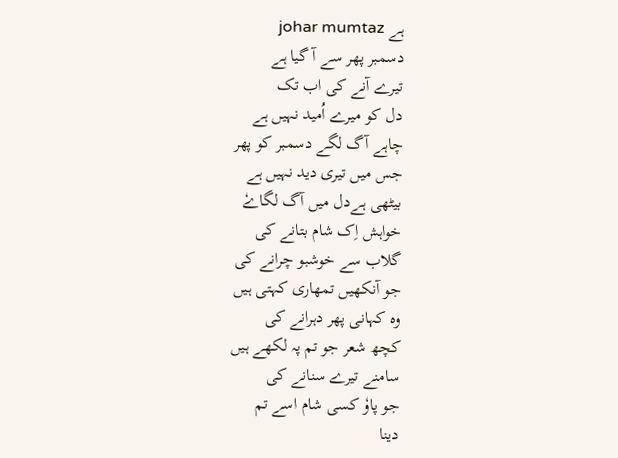ہے johar mumtaz
دسمبر پھر سے آ گیا ہے
تیرے آنے کی اب تک
دل کو میرے اُمید نہیں ہے
چاہے آگ لگے دسمبر کو پھر
جس میں تیری دید نہیں ہے
بیٹھی ہےدل میں آگ لگاےٗ
خواہش اِک شام بتانے کی
گلاب سے خوشبو چرانے کی
جو آنکھیں تمھاری کہتی ہیں
وہ کہانی پھر دہرانے کی
کچھ شعر جو تم پہ لکھے ہیں
سامنے تیرے سنانے کی
جو پاوٗ کسی شام اسے تم
دینا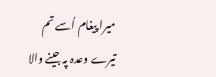میرا پیغام اُسے تم
تیرے وعدہ پہ جینے والا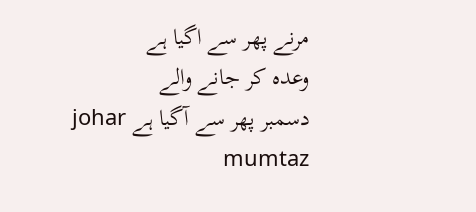مرنے پھر سے اگیا ہے
وعدہ کر جانے والے
دسمبر پھر سے آگیا ہے johar mumtaz